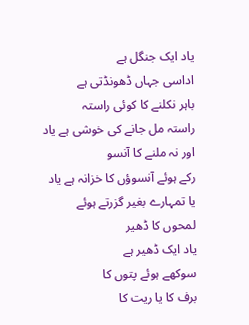یاد ایک جنگل ہے
اداسی جہاں ڈھونڈتی ہے
باہر نکلنے کا کوئی راستہ
راستہ مل جانے کی خوشی ہے یاد
اور نہ ملنے کا آنسو
رکے ہوئے آنسوؤں کا خزانہ ہے یاد
یا تمہارے بغیر گزرتے ہوئے
لمحوں کا ڈھیر
یاد ایک ڈھیر ہے
سوکھے ہوئے پتوں کا
برف کا یا ریت کا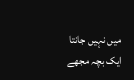میں نہیں جانتا
ایک بچہ مجھے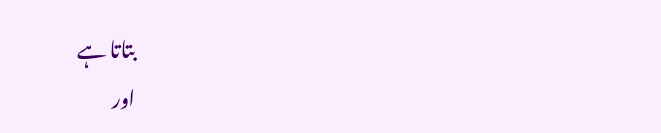بتاتا ہے
اور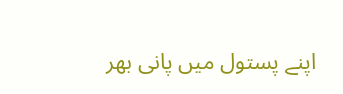اپنے پستول میں پانی بھر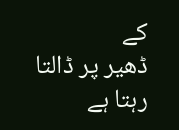کے
ڈھیر پر ڈالتا رہتا ہے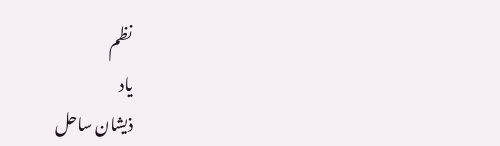نظم
یاد
ذیشان ساحل